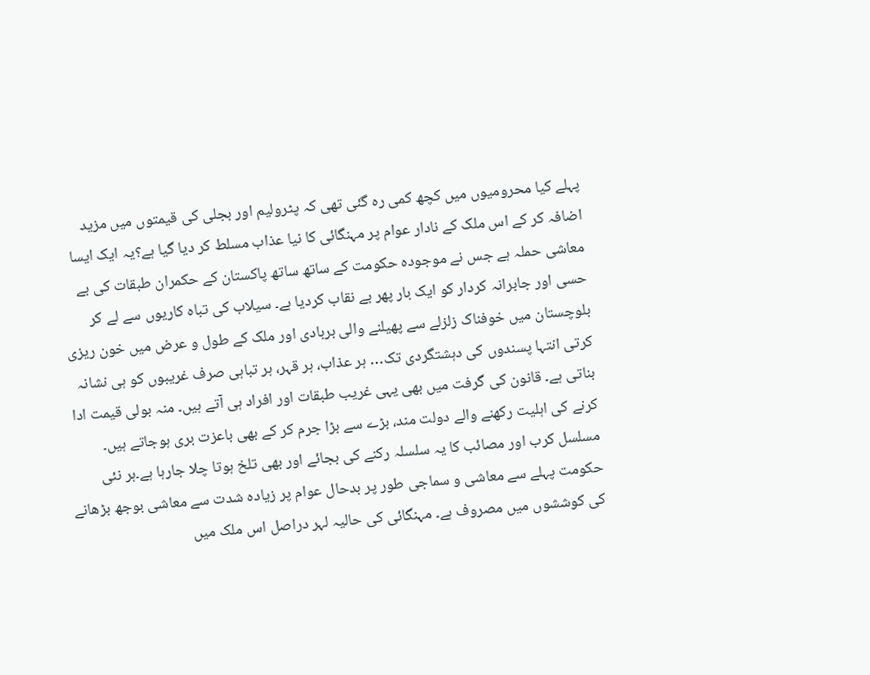پہلے کیا محرومیوں میں کچھ کمی رہ گئی تھی کہ پٹرولیم اور بجلی کی قیمتوں میں مزید اضافہ کر کے اس ملک کے نادار عوام پر مہنگائی کا نیا عذاب مسلط کر دیا گیا ہے؟یہ ایک ایسا معاشی حملہ ہے جس نے موجودہ حکومت کے ساتھ ساتھ پاکستان کے حکمران طبقات کی بے حسی اور جابرانہ کردار کو ایک بار پھر بے نقاب کردیا ہے۔ سیلاب کی تباہ کاریوں سے لے کر بلوچستان میں خوفناک زلزلے سے پھیلنے والی بربادی اور ملک کے طول و عرض میں خون ریزی کرتی انتہا پسندوں کی دہشتگردی تک… ہر عذاب، ہر قہر، ہر تباہی صرف غریبوں کو ہی نشانہ بناتی ہے۔ قانون کی گرفت میں بھی یہی غریب طبقات اور افراد ہی آتے ہیں۔ منہ بولی قیمت ادا کرنے کی اہلیت رکھنے والے دولت مند، بڑے سے بڑا جرم کر کے بھی باعزت بری ہوجاتے ہیں۔ مسلسل کرب اور مصائب کا یہ سلسلہ رکنے کی بجائے اور بھی تلخ ہوتا چلا جارہا ہے۔ہر نئی حکومت پہلے سے معاشی و سماجی طور پر بدحال عوام پر زیادہ شدت سے معاشی بوجھ بڑھانے کی کوششوں میں مصروف ہے۔ مہنگائی کی حالیہ لہر دراصل اس ملک میں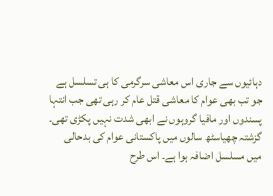دہائیوں سے جاری اس معاشی سرگرمی کا ہی تسلسل ہے جو تب بھی عوام کا معاشی قتل عام کر رہی تھی جب انتہا پسندوں اور مافیا گروہوں نے ابھی شدت نہیں پکڑی تھی۔ گزشتہ چھیاسٹھ سالوں میں پاکستانی عوام کی بدحالی میں مسلسل اضافہ ہوا ہے۔ اس طرح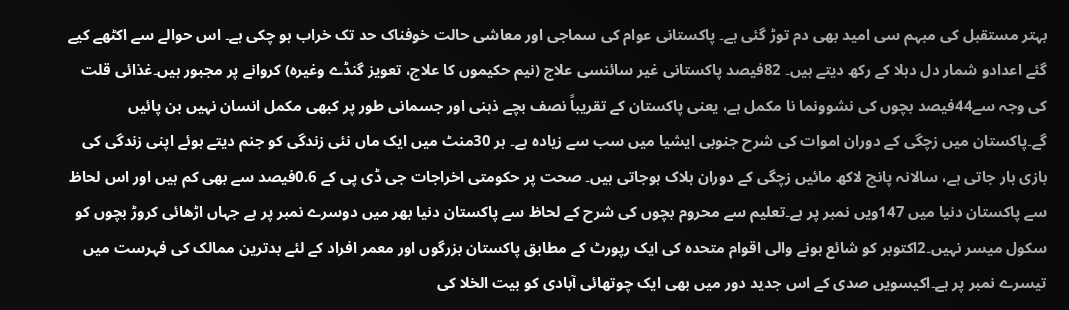بہتر مستقبل کی مبہم سی امید بھی دم توڑ گئی ہے۔ پاکستانی عوام کی سماجی اور معاشی حالت خوفناک حد تک خراب ہو چکی ہے۔ اس حوالے سے اکٹھے کیے گئے اعدادو شمار دل دہلا کے رکھ دیتے ہیں۔ 82فیصد پاکستانی غیر سائنسی علاج (نیم حکیموں کا علاج، تعویز گنڈے وغیرہ) کروانے پر مجبور ہیں۔غذائی قلت کی وجہ سے44فیصد بچوں کی نشوونما نا مکمل ہے، یعنی پاکستان کے تقریباً نصف بچے ذہنی اور جسمانی طور پر کبھی مکمل انسان نہیں بن پائیں گے۔پاکستان میں زچگی کے دوران اموات کی شرح جنوبی ایشیا میں سب سے زیادہ ہے۔ ہر 30منٹ میں ایک ماں نئی زندگی کو جنم دیتے ہوئے اپنی زندگی کی بازی ہار جاتی ہے، سالانہ پانچ لاکھ مائیں زچگی کے دوران ہلاک ہوجاتی ہیں۔ صحت پر حکومتی اخراجات جی ڈی پی کے 0.6فیصد سے بھی کم ہیں اور اس لحاظ سے پاکستان دنیا میں 147ویں نمبر پر ہے۔تعلیم سے محروم بچوں کی شرح کے لحاظ سے پاکستان دنیا بھر میں دوسرے نمبر پر ہے جہاں اڑھائی کروڑ بچوں کو سکول میسر نہیں۔2اکتوبر کو شائع ہونے والی اقوام متحدہ کی ایک رپورٹ کے مطابق پاکستان بزرگوں اور معمر افراد کے لئے بدترین ممالک کی فہرست میں تیسرے نمبر پر ہے۔اکیسویں صدی کے اس جدید دور میں بھی ایک چوتھائی آبادی کو بیت الخلا کی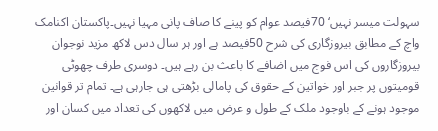سہولت میسر نہیں‘ 70فیصد عوام کو پینے کا صاف پانی مہیا نہیں۔پاکستان اکنامک واچ کے مطابق بیروزگاری کی شرح 50فیصد ہے اور ہر سال دس لاکھ مزید نوجوان بیروزگاروں کی اس فوج میں اضافے کا باعث بن رہے ہیں۔ دوسری طرف چھوٹی قومیتوں پر جبر اور خواتین کے حقوق کی پامالی بڑھتی ہی جارہی ہے۔ تمام تر قوانین موجود ہونے کے باوجود ملک کے طول و عرض میں لاکھوں کی تعداد میں کسان اور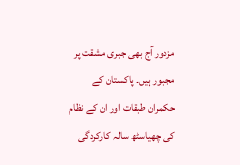مزدور آج بھی جبری مشقت پر مجبور ہیں۔ پاکستان کے حکمران طبقات اور ان کے نظام کی چھیاسٹھ سالہ کارکردگی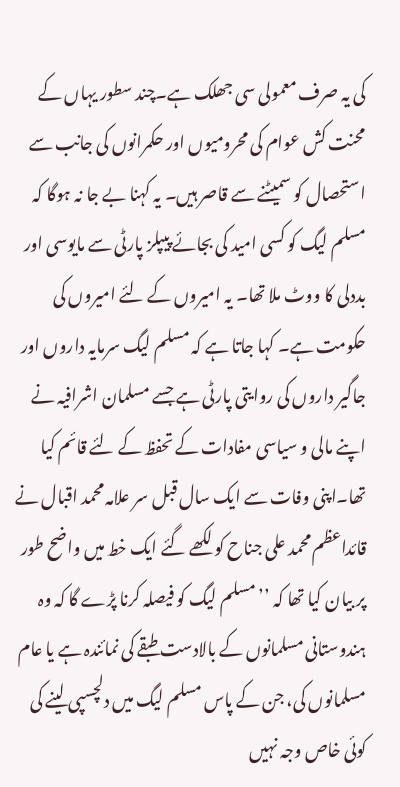کی یہ صرف معمولی سی جھلک ہے۔چند سطور یہاں کے محنت کش عوام کی محرومیوں اور حکمرانوں کی جانب سے استحصال کو سمیٹنے سے قاصر ہیں۔ یہ کہنا بے جا نہ ہوگا کہ مسلم لیگ کو کسی امید کی بجائے پیپلز پارٹی سے مایوسی اور بددلی کا ووٹ ملا تھا۔ یہ امیروں کے لئے امیروں کی حکومت ہے۔ کہا جاتا ہے کہ مسلم لیگ سرمایہ داروں اور جاگیر داروں کی روایتی پارٹی ہے جسے مسلمان اشرافیہ نے اپنے مالی و سیاسی مفادات کے تحفظ کے لئے قائم کیا تھا۔اپنی وفات سے ایک سال قبل سر علامہ محمد اقبال نے قائداعظم محمد علی جناح کو لکھے گئے ایک خط میں واضح طور پر بیان کیا تھا کہ ’’مسلم لیگ کو فیصلہ کرنا پڑے گا کہ وہ ہندوستانی مسلمانوں کے بالادست طبقے کی نمائندہ ہے یا عام مسلمانوں کی، جن کے پاس مسلم لیگ میں دلچسپی لینے کی کوئی خاص وجہ نہیں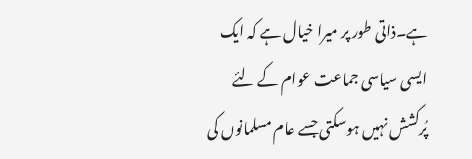ہے۔ذاتی طور پر میرا خیال ہے کہ ایک ایسی سیاسی جماعت عوام کے لئے پُرکشش نہیں ہوسکتی جسے عام مسلمانوں کی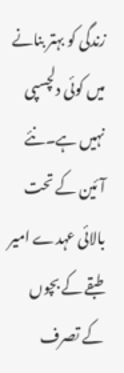زندگی کو بہتر بنانے میں کوئی دلچسپی نہیں ہے۔نئے آئین کے تحت بالائی عہدے امیر طبقے کے بچوں کے تصرف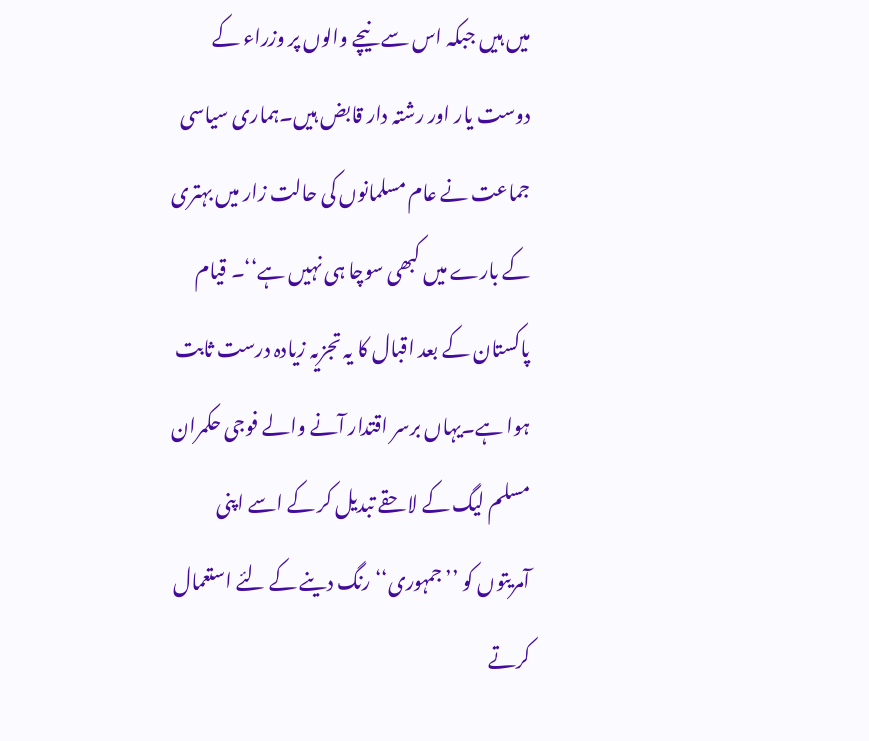میں ہیں جبکہ اس سے نیچے والوں پر وزراء کے دوست یار اور رشتہ دار قابض ہیں۔ہماری سیاسی جماعت نے عام مسلمانوں کی حالت زار میں بہتری کے بارے میں کبھی سوچا ہی نہیں ہے‘‘۔ قیام پاکستان کے بعد اقبال کا یہ تجزیہ زیادہ درست ثابت ہوا ہے۔یہاں برسر اقتدار آنے والے فوجی حکمران مسلم لیگ کے لاحقے تبدیل کر کے اسے اپنی آمریتوں کو ’’جمہوری‘‘ رنگ دینے کے لئے استعمال کرتے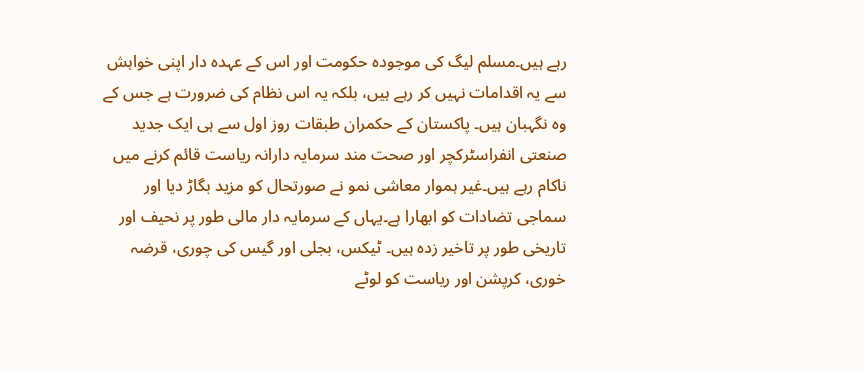رہے ہیں۔مسلم لیگ کی موجودہ حکومت اور اس کے عہدہ دار اپنی خواہش سے یہ اقدامات نہیں کر رہے ہیں، بلکہ یہ اس نظام کی ضرورت ہے جس کے وہ نگہبان ہیں۔ پاکستان کے حکمران طبقات روز اول سے ہی ایک جدید صنعتی انفراسٹرکچر اور صحت مند سرمایہ دارانہ ریاست قائم کرنے میں ناکام رہے ہیں۔غیر ہموار معاشی نمو نے صورتحال کو مزید بگاڑ دیا اور سماجی تضادات کو ابھارا ہے۔یہاں کے سرمایہ دار مالی طور پر نحیف اور تاریخی طور پر تاخیر زدہ ہیں۔ ٹیکس، بجلی اور گیس کی چوری، قرضہ خوری، کرپشن اور ریاست کو لوٹے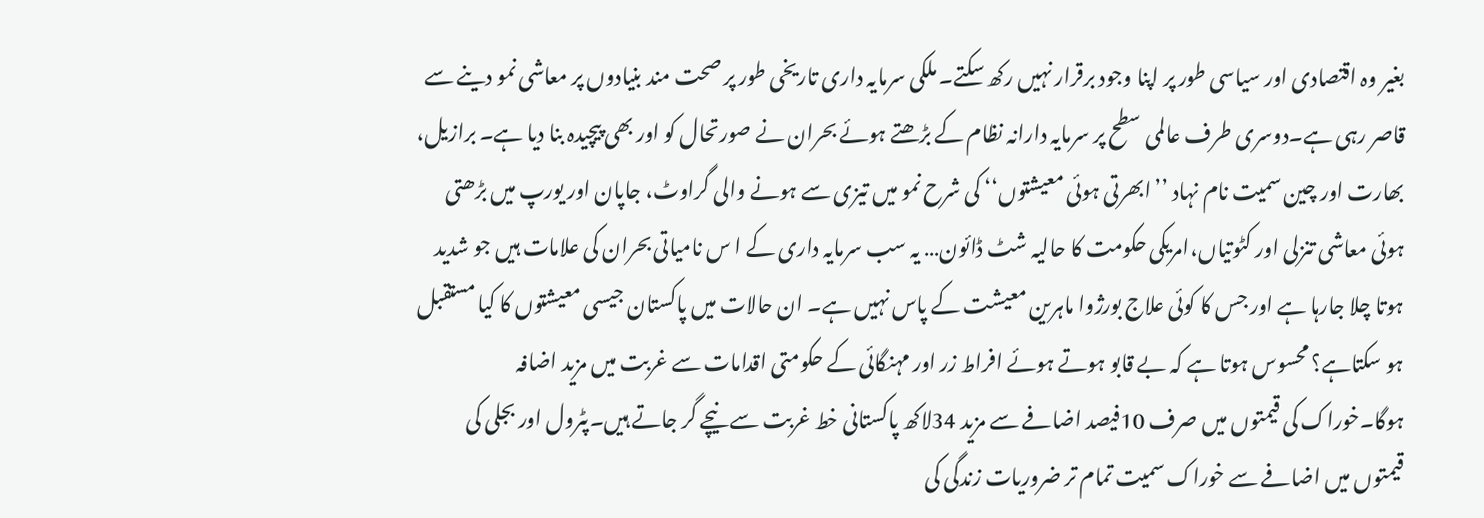بغیر وہ اقتصادی اور سیاسی طور پر اپنا وجود برقرار نہیں رکھ سکتے۔ ملکی سرمایہ داری تاریخی طور پر صحت مند بنیادوں پر معاشی نمو دینے سے قاصر رہی ہے۔دوسری طرف عالمی سطح پر سرمایہ دارانہ نظام کے بڑھتے ہوئے بحران نے صورتحال کو اور بھی پیچیدہ بنا دیا ہے۔ برازیل، بھارت اور چین سمیت نام نہاد ’’ابھرتی ہوئی معیشتوں‘‘ کی شرح نمو میں تیزی سے ہونے والی گراوٹ، جاپان اور یورپ میں بڑھتی ہوئی معاشی تنزلی اور کٹوتیاں،امریکی حکومت کا حالیہ شٹ ڈائون… یہ سب سرمایہ داری کے ا س نامیاتی بحران کی علامات ہیں جو شدید ہوتا چلا جارہا ہے اور جس کا کوئی علاج بورژوا ماہرین معیشت کے پاس نہیں ہے۔ ان حالات میں پاکستان جیسی معیشتوں کا کیا مستقبل ہو سکتاہے؟ محسوس ہوتا ہے کہ بے قابو ہوتے ہوئے افراط زر اور مہنگائی کے حکومتی اقدامات سے غربت میں مزید اضافہ ہوگا۔خوراک کی قیمتوں میں صرف 10فیصد اضافے سے مزید 34لاکھ پاکستانی خط غربت سے نیچے گر جاتے ہیں۔پٹرول اور بجلی کی قیمتوں میں اضافے سے خوراک سمیت تمام تر ضروریات زندگی کی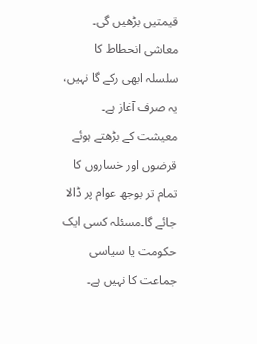قیمتیں بڑھیں گی۔ معاشی انحطاط کا سلسلہ ابھی رکے گا نہیں، یہ صرف آغاز ہے۔ معیشت کے بڑھتے ہوئے قرضوں اور خساروں کا تمام تر بوجھ عوام پر ڈالا جائے گا۔مسئلہ کسی ایک حکومت یا سیاسی جماعت کا نہیں ہے۔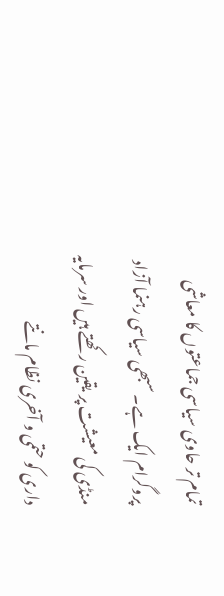تمام تر حاوی سیاسی جماعتوں کا معاشی پروگرام ایک ہے۔ سبھی سیاسی رہنما آزاد منڈی کی معیشت پر یقین رکھتے ہیں اور سرمایہ داری کو حتمی و آخری نظام مانتے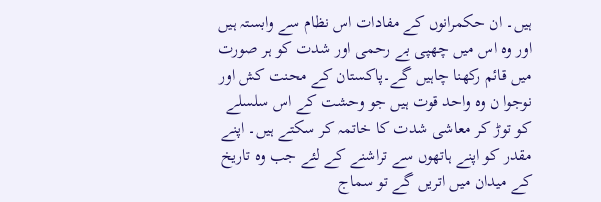ہیں۔ ان حکمرانوں کے مفادات اس نظام سے وابستہ ہیں اور وہ اس میں چھپی بے رحمی اور شدت کو ہر صورت میں قائم رکھنا چاہیں گے۔پاکستان کے محنت کش اور نوجوا ن وہ واحد قوت ہیں جو وحشت کے اس سلسلے کو توڑ کر معاشی شدت کا خاتمہ کر سکتے ہیں۔ اپنے مقدر کو اپنے ہاتھوں سے تراشنے کے لئے جب وہ تاریخ کے میدان میں اتریں گے تو سماج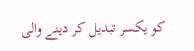کو یکسر تبدیل کر دینے والی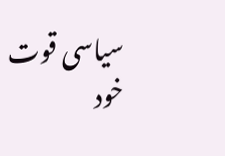سیاسی قوت خود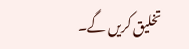تخلیق کریں گے۔